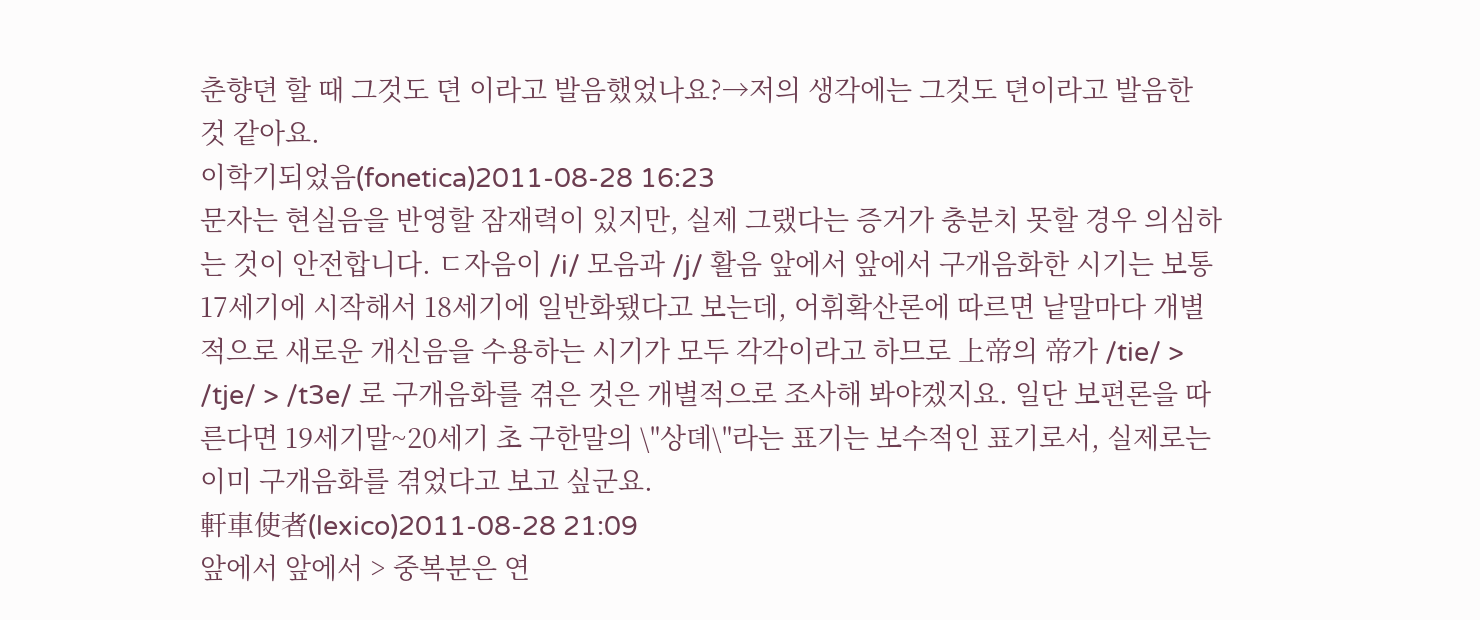춘향뎐 할 때 그것도 뎐 이라고 발음했었나요?→저의 생각에는 그것도 뎐이라고 발음한 것 같아요.
이학기되었음(fonetica)2011-08-28 16:23
문자는 현실음을 반영할 잠재력이 있지만, 실제 그랬다는 증거가 충분치 못할 경우 의심하는 것이 안전합니다. ㄷ자음이 /i/ 모음과 /j/ 활음 앞에서 앞에서 구개음화한 시기는 보통 17세기에 시작해서 18세기에 일반화됐다고 보는데, 어휘확산론에 따르면 낱말마다 개별적으로 새로운 개신음을 수용하는 시기가 모두 각각이라고 하므로 上帝의 帝가 /tie/ > /tje/ > /t3e/ 로 구개음화를 겪은 것은 개별적으로 조사해 봐야겠지요. 일단 보편론을 따른다면 19세기말~20세기 초 구한말의 \"상뎨\"라는 표기는 보수적인 표기로서, 실제로는 이미 구개음화를 겪었다고 보고 싶군요.
軒車使者(lexico)2011-08-28 21:09
앞에서 앞에서 > 중복분은 연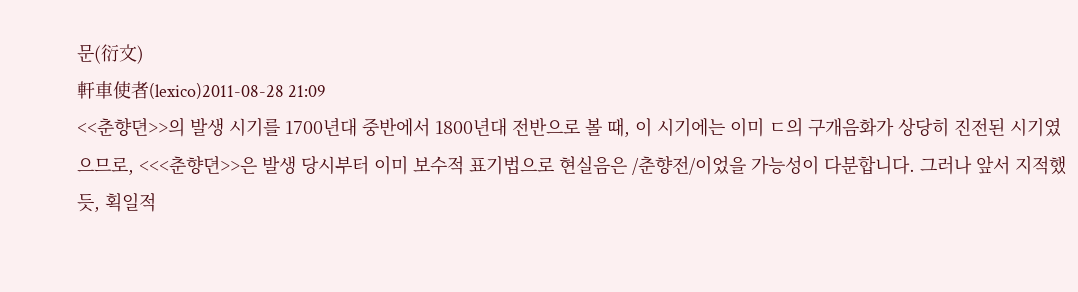문(衍文)
軒車使者(lexico)2011-08-28 21:09
<<춘향뎐>>의 발생 시기를 1700년대 중반에서 1800년대 전반으로 볼 때, 이 시기에는 이미 ㄷ의 구개음화가 상당히 진전된 시기였으므로, <<<춘향뎐>>은 발생 당시부터 이미 보수적 표기법으로 현실음은 /춘향전/이었을 가능성이 다분합니다. 그러나 앞서 지적했듯, 획일적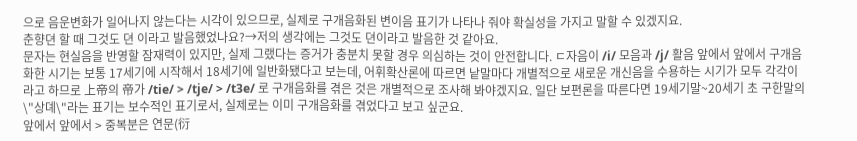으로 음운변화가 일어나지 않는다는 시각이 있으므로, 실제로 구개음화된 변이음 표기가 나타나 줘야 확실성을 가지고 말할 수 있겠지요.
춘향뎐 할 때 그것도 뎐 이라고 발음했었나요?→저의 생각에는 그것도 뎐이라고 발음한 것 같아요.
문자는 현실음을 반영할 잠재력이 있지만, 실제 그랬다는 증거가 충분치 못할 경우 의심하는 것이 안전합니다. ㄷ자음이 /i/ 모음과 /j/ 활음 앞에서 앞에서 구개음화한 시기는 보통 17세기에 시작해서 18세기에 일반화됐다고 보는데, 어휘확산론에 따르면 낱말마다 개별적으로 새로운 개신음을 수용하는 시기가 모두 각각이라고 하므로 上帝의 帝가 /tie/ > /tje/ > /t3e/ 로 구개음화를 겪은 것은 개별적으로 조사해 봐야겠지요. 일단 보편론을 따른다면 19세기말~20세기 초 구한말의 \"상뎨\"라는 표기는 보수적인 표기로서, 실제로는 이미 구개음화를 겪었다고 보고 싶군요.
앞에서 앞에서 > 중복분은 연문(衍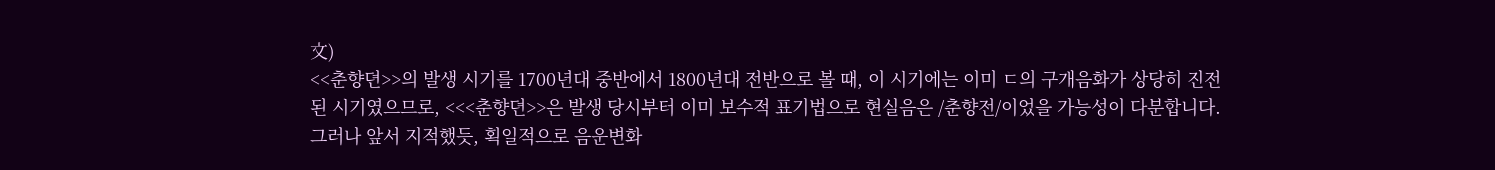文)
<<춘향뎐>>의 발생 시기를 1700년대 중반에서 1800년대 전반으로 볼 때, 이 시기에는 이미 ㄷ의 구개음화가 상당히 진전된 시기였으므로, <<<춘향뎐>>은 발생 당시부터 이미 보수적 표기법으로 현실음은 /춘향전/이었을 가능성이 다분합니다. 그러나 앞서 지적했듯, 획일적으로 음운변화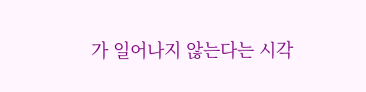가 일어나지 않는다는 시각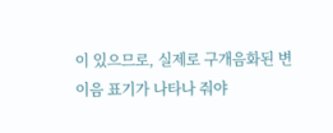이 있으므로, 실제로 구개음화된 변이음 표기가 나타나 줘야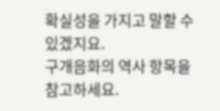확실성을 가지고 말할 수 있겠지요.
구개음화의 역사 항목을 참고하세요.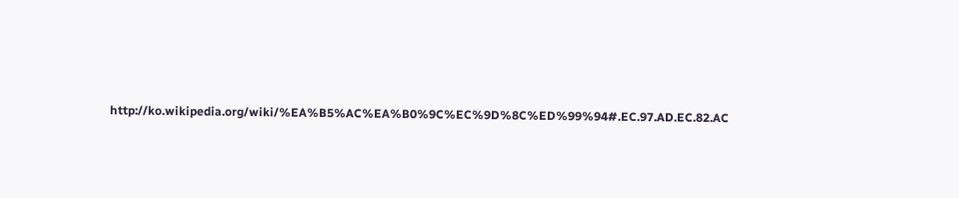http://ko.wikipedia.org/wiki/%EA%B5%AC%EA%B0%9C%EC%9D%8C%ED%99%94#.EC.97.AD.EC.82.AC